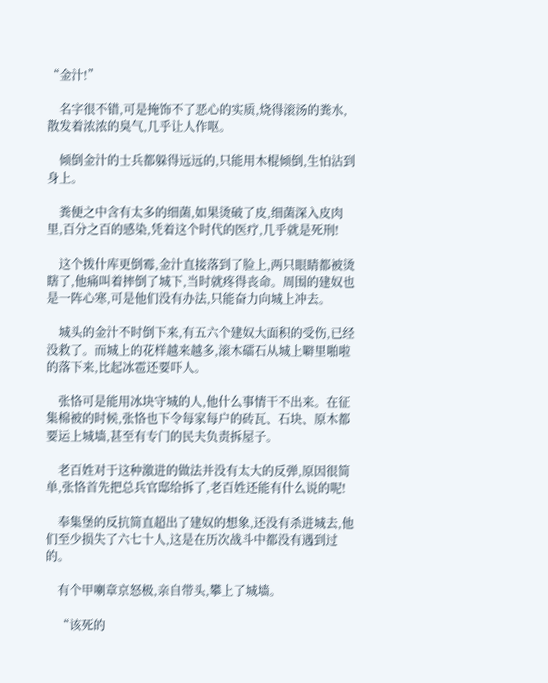“金汁!”

    名字很不错,可是掩饰不了恶心的实质,烧得滚汤的粪水,散发着浓浓的臭气,几乎让人作呕。

    倾倒金汁的士兵都躲得远远的,只能用木棍倾倒,生怕沾到身上。

    粪便之中含有太多的细菌,如果烫破了皮,细菌深入皮肉里,百分之百的感染,凭着这个时代的医疗,几乎就是死刑!

    这个拨什库更倒霉,金汁直接落到了脸上,两只眼睛都被烫瞎了,他痛叫着摔倒了城下,当时就疼得丧命。周围的建奴也是一阵心寒,可是他们没有办法,只能奋力向城上冲去。

    城头的金汁不时倒下来,有五六个建奴大面积的受伤,已经没救了。而城上的花样越来越多,滚木礌石从城上噼里啪啦的落下来,比起冰雹还要吓人。

    张恪可是能用冰块守城的人,他什么事情干不出来。在征集棉被的时候,张恪也下令每家每户的砖瓦、石块、原木都要运上城墙,甚至有专门的民夫负责拆屋子。

    老百姓对于这种激进的做法并没有太大的反弹,原因很简单,张恪首先把总兵官邸给拆了,老百姓还能有什么说的呢!

    奉集堡的反抗简直超出了建奴的想象,还没有杀进城去,他们至少损失了六七十人,这是在历次战斗中都没有遇到过的。

    有个甲喇章京怒极,亲自带头,攀上了城墙。

    “该死的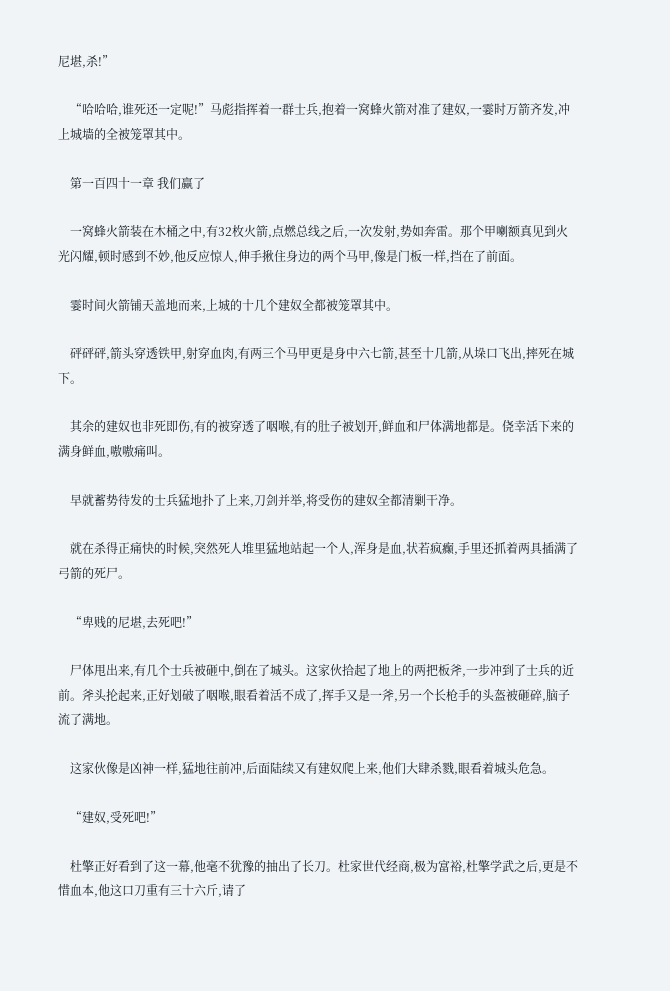尼堪,杀!”

    “哈哈哈,谁死还一定呢!”马彪指挥着一群士兵,抱着一窝蜂火箭对准了建奴,一霎时万箭齐发,冲上城墙的全被笼罩其中。

    第一百四十一章 我们赢了

    一窝蜂火箭装在木桶之中,有32枚火箭,点燃总线之后,一次发射,势如奔雷。那个甲喇额真见到火光闪耀,顿时感到不妙,他反应惊人,伸手揪住身边的两个马甲,像是门板一样,挡在了前面。

    霎时间火箭铺天盖地而来,上城的十几个建奴全都被笼罩其中。

    砰砰砰,箭头穿透铁甲,射穿血肉,有两三个马甲更是身中六七箭,甚至十几箭,从垛口飞出,摔死在城下。

    其余的建奴也非死即伤,有的被穿透了咽喉,有的肚子被划开,鲜血和尸体满地都是。侥幸活下来的满身鲜血,嗷嗷痛叫。

    早就蓄势待发的士兵猛地扑了上来,刀剑并举,将受伤的建奴全都清剿干净。

    就在杀得正痛快的时候,突然死人堆里猛地站起一个人,浑身是血,状若疯癫,手里还抓着两具插满了弓箭的死尸。

    “卑贱的尼堪,去死吧!”

    尸体甩出来,有几个士兵被砸中,倒在了城头。这家伙拾起了地上的两把板斧,一步冲到了士兵的近前。斧头抡起来,正好划破了咽喉,眼看着活不成了,挥手又是一斧,另一个长枪手的头盔被砸碎,脑子流了满地。

    这家伙像是凶神一样,猛地往前冲,后面陆续又有建奴爬上来,他们大肆杀戮,眼看着城头危急。

    “建奴,受死吧!”

    杜擎正好看到了这一幕,他毫不犹豫的抽出了长刀。杜家世代经商,极为富裕,杜擎学武之后,更是不惜血本,他这口刀重有三十六斤,请了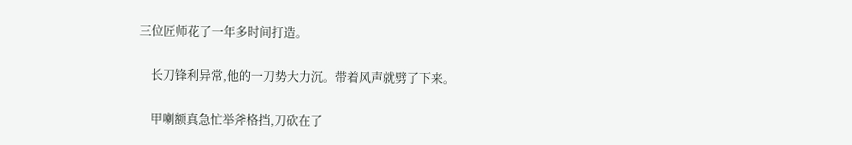三位匠师花了一年多时间打造。

    长刀锋利异常,他的一刀势大力沉。带着风声就劈了下来。

    甲喇额真急忙举斧格挡,刀砍在了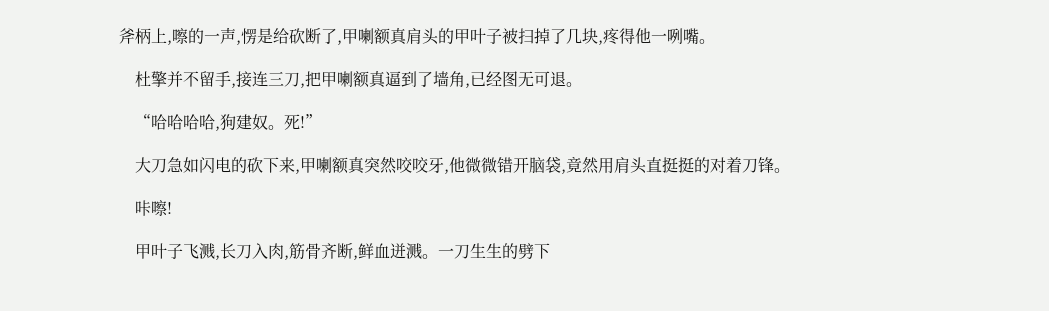斧柄上,嚓的一声,愣是给砍断了,甲喇额真肩头的甲叶子被扫掉了几块,疼得他一咧嘴。

    杜擎并不留手,接连三刀,把甲喇额真逼到了墙角,已经图无可退。

    “哈哈哈哈,狗建奴。死!”

    大刀急如闪电的砍下来,甲喇额真突然咬咬牙,他微微错开脑袋,竟然用肩头直挺挺的对着刀锋。

    咔嚓!

    甲叶子飞溅,长刀入肉,筋骨齐断,鲜血迸溅。一刀生生的劈下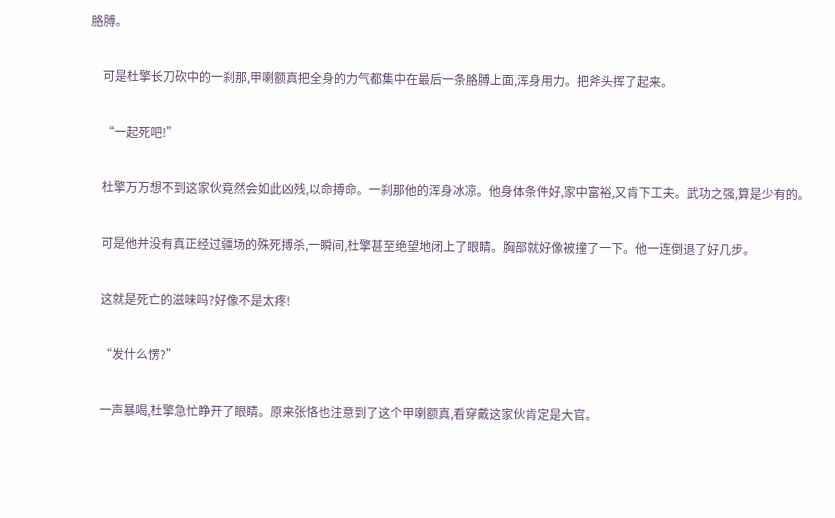胳膊。

    可是杜擎长刀砍中的一刹那,甲喇额真把全身的力气都集中在最后一条胳膊上面,浑身用力。把斧头挥了起来。

    “一起死吧!”

    杜擎万万想不到这家伙竟然会如此凶残,以命搏命。一刹那他的浑身冰凉。他身体条件好,家中富裕,又肯下工夫。武功之强,算是少有的。

    可是他并没有真正经过疆场的殊死搏杀,一瞬间,杜擎甚至绝望地闭上了眼睛。胸部就好像被撞了一下。他一连倒退了好几步。

    这就是死亡的滋味吗?好像不是太疼!

    “发什么愣?”

    一声暴喝,杜擎急忙睁开了眼睛。原来张恪也注意到了这个甲喇额真,看穿戴这家伙肯定是大官。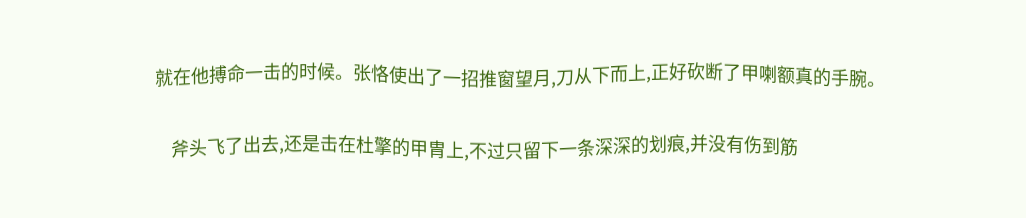就在他搏命一击的时候。张恪使出了一招推窗望月,刀从下而上,正好砍断了甲喇额真的手腕。

    斧头飞了出去,还是击在杜擎的甲胄上,不过只留下一条深深的划痕,并没有伤到筋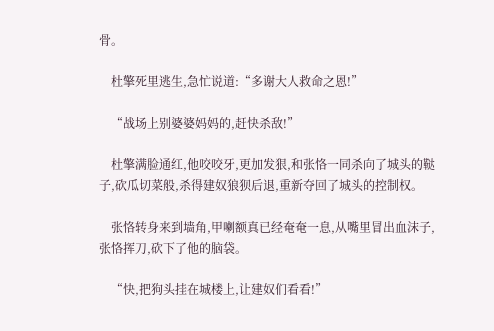骨。

    杜擎死里逃生,急忙说道:“多谢大人救命之恩!”

    “战场上别婆婆妈妈的,赶快杀敌!”

    杜擎满脸通红,他咬咬牙,更加发狠,和张恪一同杀向了城头的鞑子,砍瓜切菜般,杀得建奴狼狈后退,重新夺回了城头的控制权。

    张恪转身来到墙角,甲喇额真已经奄奄一息,从嘴里冒出血沫子,张恪挥刀,砍下了他的脑袋。

    “快,把狗头挂在城楼上,让建奴们看看!”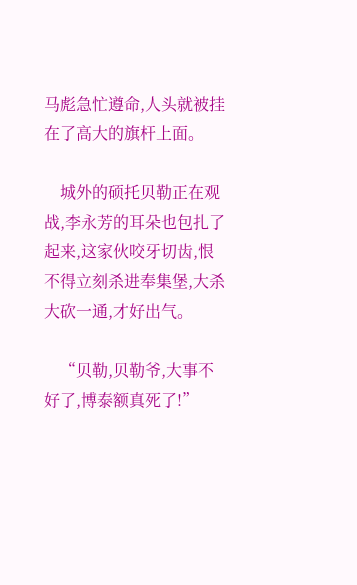马彪急忙遵命,人头就被挂在了高大的旗杆上面。

    城外的硕托贝勒正在观战,李永芳的耳朵也包扎了起来,这家伙咬牙切齿,恨不得立刻杀进奉集堡,大杀大砍一通,才好出气。

    “贝勒,贝勒爷,大事不好了,博泰额真死了!”